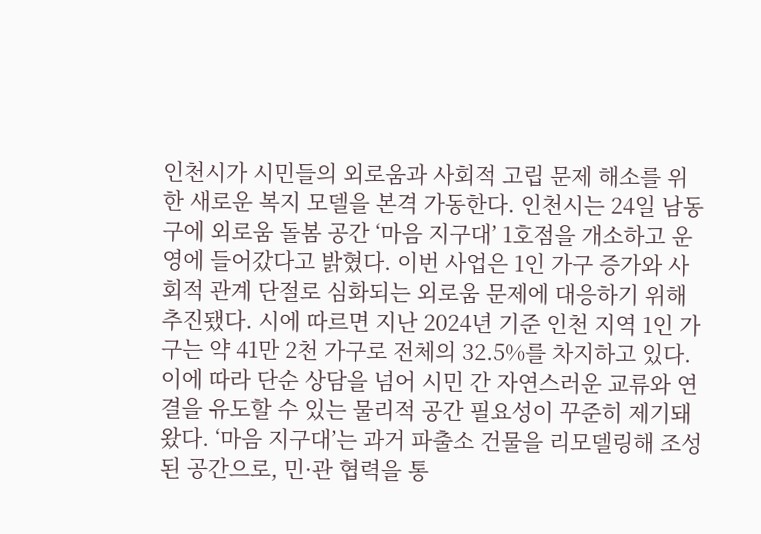인천시가 시민들의 외로움과 사회적 고립 문제 해소를 위한 새로운 복지 모델을 본격 가동한다. 인천시는 24일 남동구에 외로움 돌봄 공간 ‘마음 지구대’ 1호점을 개소하고 운영에 들어갔다고 밝혔다. 이번 사업은 1인 가구 증가와 사회적 관계 단절로 심화되는 외로움 문제에 대응하기 위해 추진됐다. 시에 따르면 지난 2024년 기준 인천 지역 1인 가구는 약 41만 2천 가구로 전체의 32.5%를 차지하고 있다. 이에 따라 단순 상담을 넘어 시민 간 자연스러운 교류와 연결을 유도할 수 있는 물리적 공간 필요성이 꾸준히 제기돼 왔다. ‘마음 지구대’는 과거 파출소 건물을 리모델링해 조성된 공간으로, 민·관 협력을 통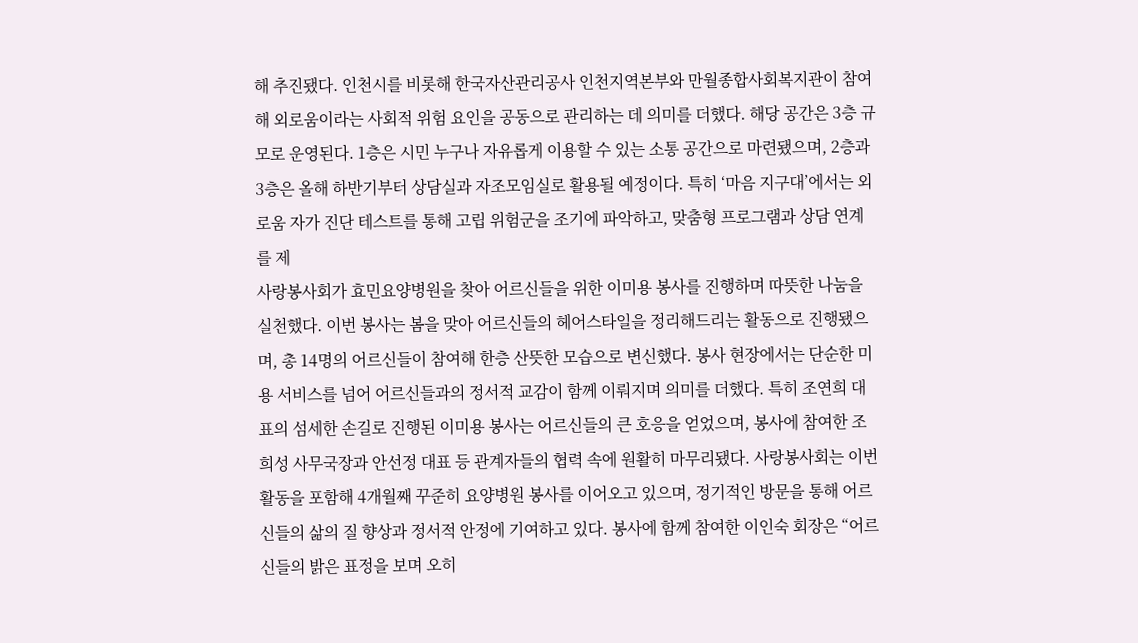해 추진됐다. 인천시를 비롯해 한국자산관리공사 인천지역본부와 만월종합사회복지관이 참여해 외로움이라는 사회적 위험 요인을 공동으로 관리하는 데 의미를 더했다. 해당 공간은 3층 규모로 운영된다. 1층은 시민 누구나 자유롭게 이용할 수 있는 소통 공간으로 마련됐으며, 2층과 3층은 올해 하반기부터 상담실과 자조모임실로 활용될 예정이다. 특히 ‘마음 지구대’에서는 외로움 자가 진단 테스트를 통해 고립 위험군을 조기에 파악하고, 맞춤형 프로그램과 상담 연계를 제
사랑봉사회가 효민요양병원을 찾아 어르신들을 위한 이미용 봉사를 진행하며 따뜻한 나눔을 실천했다. 이번 봉사는 봄을 맞아 어르신들의 헤어스타일을 정리해드리는 활동으로 진행됐으며, 총 14명의 어르신들이 참여해 한층 산뜻한 모습으로 변신했다. 봉사 현장에서는 단순한 미용 서비스를 넘어 어르신들과의 정서적 교감이 함께 이뤄지며 의미를 더했다. 특히 조연희 대표의 섬세한 손길로 진행된 이미용 봉사는 어르신들의 큰 호응을 얻었으며, 봉사에 참여한 조희성 사무국장과 안선정 대표 등 관계자들의 협력 속에 원활히 마무리됐다. 사랑봉사회는 이번 활동을 포함해 4개월째 꾸준히 요양병원 봉사를 이어오고 있으며, 정기적인 방문을 통해 어르신들의 삶의 질 향상과 정서적 안정에 기여하고 있다. 봉사에 함께 참여한 이인숙 회장은 “어르신들의 밝은 표정을 보며 오히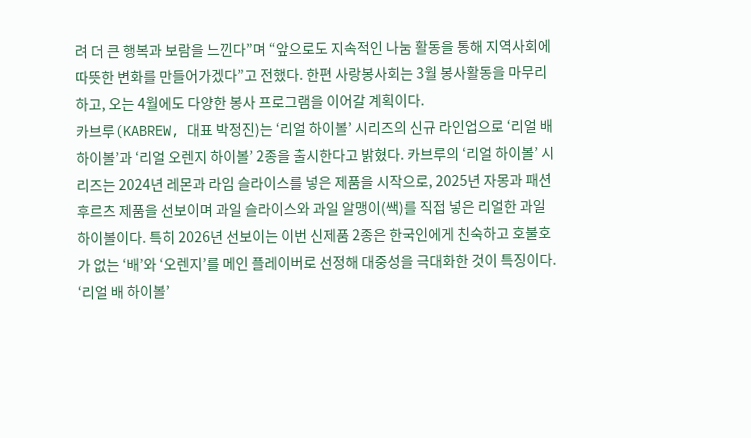려 더 큰 행복과 보람을 느낀다”며 “앞으로도 지속적인 나눔 활동을 통해 지역사회에 따뜻한 변화를 만들어가겠다”고 전했다. 한편 사랑봉사회는 3월 봉사활동을 마무리하고, 오는 4월에도 다양한 봉사 프로그램을 이어갈 계획이다.
카브루(KABREW, 대표 박정진)는 ‘리얼 하이볼’ 시리즈의 신규 라인업으로 ‘리얼 배 하이볼’과 ‘리얼 오렌지 하이볼’ 2종을 출시한다고 밝혔다. 카브루의 ‘리얼 하이볼’ 시리즈는 2024년 레몬과 라임 슬라이스를 넣은 제품을 시작으로, 2025년 자몽과 패션후르츠 제품을 선보이며 과일 슬라이스와 과일 알맹이(쌕)를 직접 넣은 리얼한 과일 하이볼이다. 특히 2026년 선보이는 이번 신제품 2종은 한국인에게 친숙하고 호불호가 없는 ‘배’와 ‘오렌지’를 메인 플레이버로 선정해 대중성을 극대화한 것이 특징이다. ‘리얼 배 하이볼’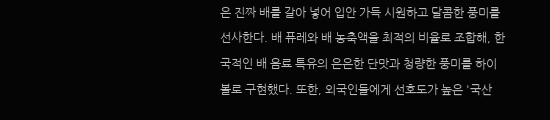은 진짜 배를 갈아 넣어 입안 가득 시원하고 달콤한 풍미를 선사한다. 배 퓨레와 배 농축액을 최적의 비율로 조합해, 한국적인 배 음료 특유의 은은한 단맛과 청량한 풍미를 하이볼로 구현했다. 또한, 외국인들에게 선호도가 높은 '국산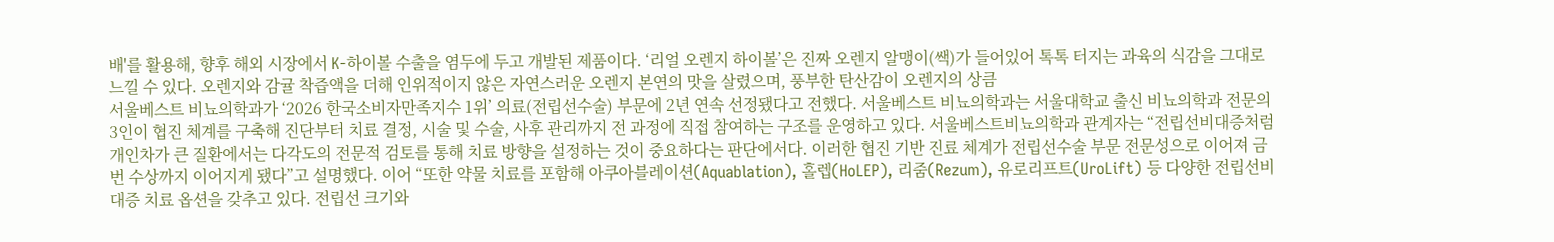배'를 활용해, 향후 해외 시장에서 K-하이볼 수출을 염두에 두고 개발된 제품이다. ‘리얼 오렌지 하이볼’은 진짜 오렌지 알맹이(쌕)가 들어있어 톡톡 터지는 과육의 식감을 그대로 느낄 수 있다. 오렌지와 감귤 착즙액을 더해 인위적이지 않은 자연스러운 오렌지 본연의 맛을 살렸으며, 풍부한 탄산감이 오렌지의 상큼
서울베스트 비뇨의학과가 ‘2026 한국소비자만족지수 1위’ 의료(전립선수술) 부문에 2년 연속 선정됐다고 전했다. 서울베스트 비뇨의학과는 서울대학교 출신 비뇨의학과 전문의 3인이 협진 체계를 구축해 진단부터 치료 결정, 시술 및 수술, 사후 관리까지 전 과정에 직접 참여하는 구조를 운영하고 있다. 서울베스트비뇨의학과 관계자는 “전립선비대증처럼 개인차가 큰 질환에서는 다각도의 전문적 검토를 통해 치료 방향을 설정하는 것이 중요하다는 판단에서다. 이러한 협진 기반 진료 체계가 전립선수술 부문 전문성으로 이어져 금번 수상까지 이어지게 됐다”고 설명했다. 이어 “또한 약물 치료를 포함해 아쿠아블레이션(Aquablation), 홀렙(HoLEP), 리줌(Rezum), 유로리프트(UroLift) 등 다양한 전립선비대증 치료 옵션을 갖추고 있다. 전립선 크기와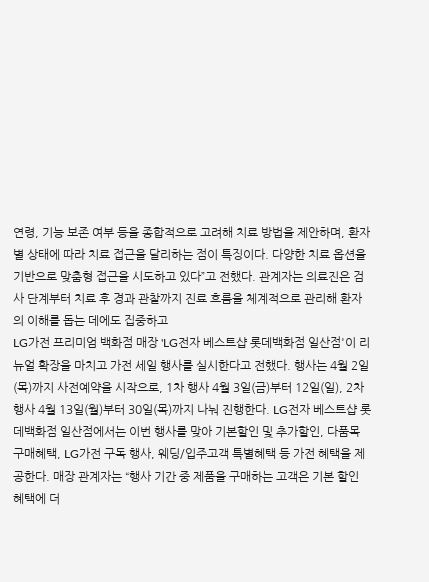연령, 기능 보존 여부 등을 종합적으로 고려해 치료 방법을 제안하며, 환자별 상태에 따라 치료 접근을 달리하는 점이 특징이다. 다양한 치료 옵션을 기반으로 맞춤형 접근을 시도하고 있다”고 전했다. 관계자는 의료진은 검사 단계부터 치료 후 경과 관찰까지 진료 흐름을 체계적으로 관리해 환자의 이해를 돕는 데에도 집중하고
LG가전 프리미엄 백화점 매장 'LG전자 베스트샵 롯데백화점 일산점'이 리뉴얼 확장을 마치고 가전 세일 행사를 실시한다고 전했다. 행사는 4월 2일(목)까지 사전예약을 시작으로, 1차 행사 4월 3일(금)부터 12일(일), 2차 행사 4월 13일(월)부터 30일(목)까지 나눠 진행한다. LG전자 베스트샵 롯데백화점 일산점에서는 이번 행사를 맞아 기본할인 및 추가할인, 다품목 구매혜택, LG가전 구독 행사, 웨딩/입주고객 특별혜택 등 가전 혜택을 제공한다. 매장 관계자는 “행사 기간 중 제품을 구매하는 고객은 기본 할인 혜택에 더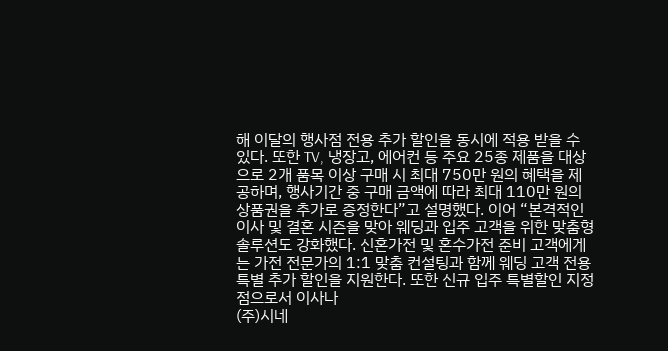해 이달의 행사점 전용 추가 할인을 동시에 적용 받을 수 있다. 또한 TV, 냉장고, 에어컨 등 주요 25종 제품을 대상으로 2개 품목 이상 구매 시 최대 750만 원의 혜택을 제공하며, 행사기간 중 구매 금액에 따라 최대 110만 원의 상품권을 추가로 증정한다”고 설명했다. 이어 “본격적인 이사 및 결혼 시즌을 맞아 웨딩과 입주 고객을 위한 맞춤형 솔루션도 강화했다. 신혼가전 및 혼수가전 준비 고객에게는 가전 전문가의 1:1 맞춤 컨설팅과 함께 웨딩 고객 전용 특별 추가 할인을 지원한다. 또한 신규 입주 특별할인 지정점으로서 이사나
(주)시네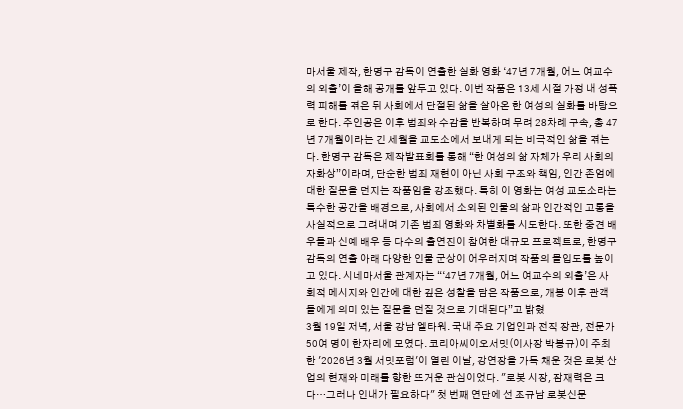마서울 제작, 한명구 감독이 연출한 실화 영화 ‘47년 7개월, 어느 여교수의 외출’이 올해 공개를 앞두고 있다. 이번 작품은 13세 시절 가정 내 성폭력 피해를 겪은 뒤 사회에서 단절된 삶을 살아온 한 여성의 실화를 바탕으로 한다. 주인공은 이후 범죄와 수감을 반복하며 무려 28차례 구속, 총 47년 7개월이라는 긴 세월을 교도소에서 보내게 되는 비극적인 삶을 겪는다. 한명구 감독은 제작발표회를 통해 “한 여성의 삶 자체가 우리 사회의 자화상”이라며, 단순한 범죄 재현이 아닌 사회 구조와 책임, 인간 존엄에 대한 질문을 던지는 작품임을 강조했다. 특히 이 영화는 여성 교도소라는 특수한 공간을 배경으로, 사회에서 소외된 인물의 삶과 인간적인 고통을 사실적으로 그려내며 기존 범죄 영화와 차별화를 시도한다. 또한 중견 배우들과 신예 배우 등 다수의 출연진이 참여한 대규모 프로젝트로, 한명구 감독의 연출 아래 다양한 인물 군상이 어우러지며 작품의 몰입도를 높이고 있다. 시네마서울 관계자는 “‘47년 7개월, 어느 여교수의 외출’은 사회적 메시지와 인간에 대한 깊은 성찰을 담은 작품으로, 개봉 이후 관객들에게 의미 있는 질문을 던질 것으로 기대된다”고 밝혔
3월 19일 저녁, 서울 강남 엘타워. 국내 주요 기업인과 전직 장관, 전문가 50여 명이 한자리에 모였다. 코리아씨이오서밋(이사장 박봉규)이 주최한 '2026년 3월 서밋포럼'이 열린 이날, 강연장을 가득 채운 것은 로봇 산업의 현재와 미래를 향한 뜨거운 관심이었다. "로봇 시장, 잠재력은 크다…그러나 인내가 필요하다" 첫 번째 연단에 선 조규남 로봇신문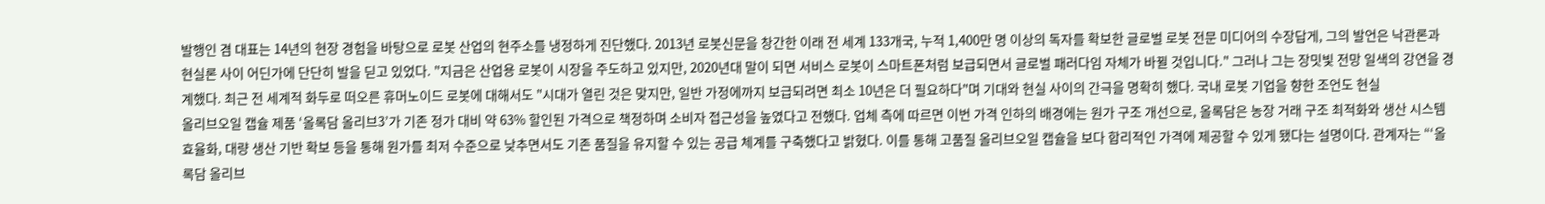발행인 겸 대표는 14년의 현장 경험을 바탕으로 로봇 산업의 현주소를 냉정하게 진단했다. 2013년 로봇신문을 창간한 이래 전 세계 133개국, 누적 1,400만 명 이상의 독자를 확보한 글로벌 로봇 전문 미디어의 수장답게, 그의 발언은 낙관론과 현실론 사이 어딘가에 단단히 발을 딛고 있었다. "지금은 산업용 로봇이 시장을 주도하고 있지만, 2020년대 말이 되면 서비스 로봇이 스마트폰처럼 보급되면서 글로벌 패러다임 자체가 바뀔 것입니다." 그러나 그는 장밋빛 전망 일색의 강연을 경계했다. 최근 전 세계적 화두로 떠오른 휴머노이드 로봇에 대해서도 "시대가 열린 것은 맞지만, 일반 가정에까지 보급되려면 최소 10년은 더 필요하다"며 기대와 현실 사이의 간극을 명확히 했다. 국내 로봇 기업을 향한 조언도 현실
올리브오일 캡슐 제품 ‘올록담 올리브3’가 기존 정가 대비 약 63% 할인된 가격으로 책정하며 소비자 접근성을 높였다고 전했다. 업체 측에 따르면 이번 가격 인하의 배경에는 원가 구조 개선으로, 올록담은 농장 거래 구조 최적화와 생산 시스템 효율화, 대량 생산 기반 확보 등을 통해 원가를 최저 수준으로 낮추면서도 기존 품질을 유지할 수 있는 공급 체계를 구축했다고 밝혔다. 이를 통해 고품질 올리브오일 캡슐을 보다 합리적인 가격에 제공할 수 있게 됐다는 설명이다. 관계자는 “‘올록담 올리브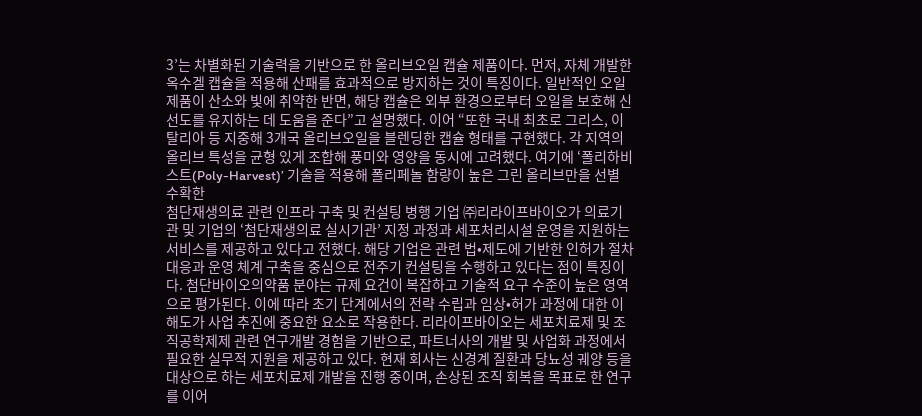3’는 차별화된 기술력을 기반으로 한 올리브오일 캡슐 제품이다. 먼저, 자체 개발한 옥수겔 캡슐을 적용해 산패를 효과적으로 방지하는 것이 특징이다. 일반적인 오일 제품이 산소와 빛에 취약한 반면, 해당 캡슐은 외부 환경으로부터 오일을 보호해 신선도를 유지하는 데 도움을 준다”고 설명했다. 이어 “또한 국내 최초로 그리스, 이탈리아 등 지중해 3개국 올리브오일을 블렌딩한 캡슐 형태를 구현했다. 각 지역의 올리브 특성을 균형 있게 조합해 풍미와 영양을 동시에 고려했다. 여기에 ‘폴리하비스트(Poly-Harvest)’ 기술을 적용해 폴리페놀 함량이 높은 그린 올리브만을 선별 수확한
첨단재생의료 관련 인프라 구축 및 컨설팅 병행 기업 ㈜리라이프바이오가 의료기관 및 기업의 ‘첨단재생의료 실시기관’ 지정 과정과 세포처리시설 운영을 지원하는 서비스를 제공하고 있다고 전했다. 해당 기업은 관련 법•제도에 기반한 인허가 절차 대응과 운영 체계 구축을 중심으로 전주기 컨설팅을 수행하고 있다는 점이 특징이다. 첨단바이오의약품 분야는 규제 요건이 복잡하고 기술적 요구 수준이 높은 영역으로 평가된다. 이에 따라 초기 단계에서의 전략 수립과 임상•허가 과정에 대한 이해도가 사업 추진에 중요한 요소로 작용한다. 리라이프바이오는 세포치료제 및 조직공학제제 관련 연구개발 경험을 기반으로, 파트너사의 개발 및 사업화 과정에서 필요한 실무적 지원을 제공하고 있다. 현재 회사는 신경계 질환과 당뇨성 궤양 등을 대상으로 하는 세포치료제 개발을 진행 중이며, 손상된 조직 회복을 목표로 한 연구를 이어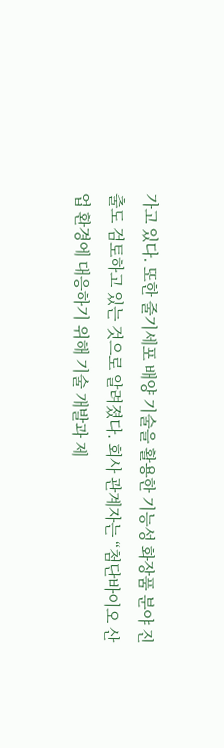가고 있다. 또한 줄기세포 배양 기술을 활용한 기능성 화장품 분야 진출도 검토하고 있는 것으로 알려졌다. 회사 관계자는 “첨단바이오 산업 환경에 대응하기 위해 기술 개발과 제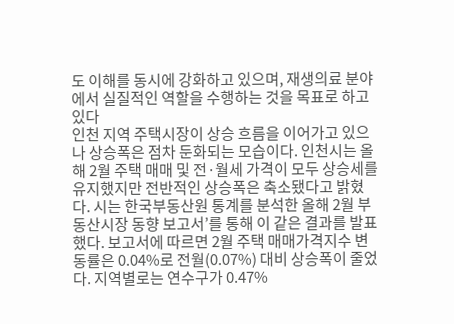도 이해를 동시에 강화하고 있으며, 재생의료 분야에서 실질적인 역할을 수행하는 것을 목표로 하고 있다
인천 지역 주택시장이 상승 흐름을 이어가고 있으나 상승폭은 점차 둔화되는 모습이다. 인천시는 올해 2월 주택 매매 및 전·월세 가격이 모두 상승세를 유지했지만 전반적인 상승폭은 축소됐다고 밝혔다. 시는 한국부동산원 통계를 분석한 올해 2월 부동산시장 동향 보고서’를 통해 이 같은 결과를 발표했다. 보고서에 따르면 2월 주택 매매가격지수 변동률은 0.04%로 전월(0.07%) 대비 상승폭이 줄었다. 지역별로는 연수구가 0.47%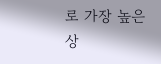로 가장 높은 상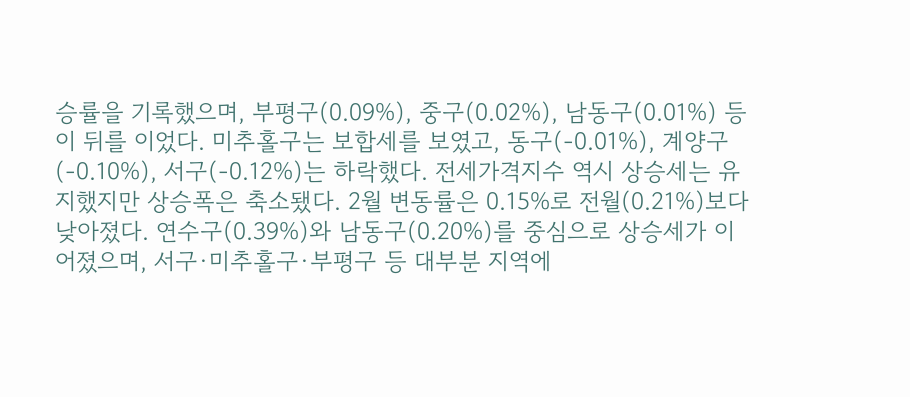승률을 기록했으며, 부평구(0.09%), 중구(0.02%), 남동구(0.01%) 등이 뒤를 이었다. 미추홀구는 보합세를 보였고, 동구(-0.01%), 계양구(-0.10%), 서구(-0.12%)는 하락했다. 전세가격지수 역시 상승세는 유지했지만 상승폭은 축소됐다. 2월 변동률은 0.15%로 전월(0.21%)보다 낮아졌다. 연수구(0.39%)와 남동구(0.20%)를 중심으로 상승세가 이어졌으며, 서구·미추홀구·부평구 등 대부분 지역에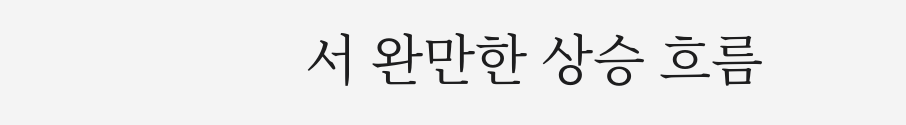서 완만한 상승 흐름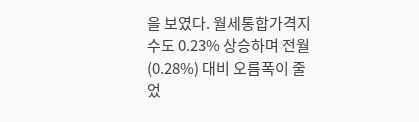을 보였다. 월세통합가격지수도 0.23% 상승하며 전월(0.28%) 대비 오름폭이 줄었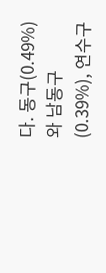다. 동구(0.49%)와 남동구(0.39%), 연수구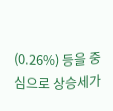(0.26%) 등을 중심으로 상승세가